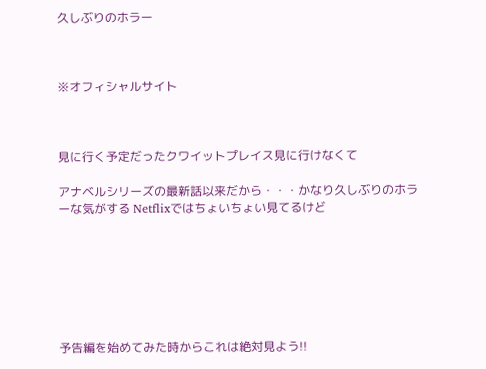久しぶりのホラー



※オフィシャルサイト



見に行く予定だったクワイットプレイス見に行けなくて

アナベルシリーズの最新話以来だから・・・かなり久しぶりのホラーな気がする Netflixではちょいちょい見てるけど







予告編を始めてみた時からこれは絶対見よう!!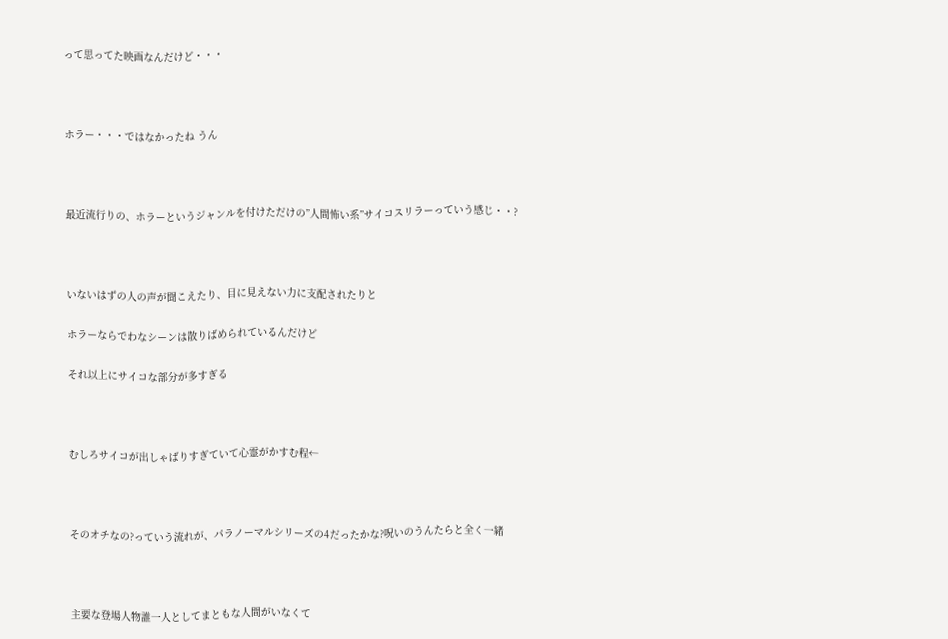って思ってた映画なんだけど・・・



ホラー・・・ではなかったね うん



最近流行りの、ホラーというジャンルを付けただけの”人間怖い系”サイコスリラーっていう感じ・・?



いないはずの人の声が聞こえたり、目に見えない力に支配されたりと

ホラーならでわなシーンは散りばめられているんだけど

それ以上にサイコな部分が多すぎる



むしろサイコが出しゃばりすぎていて心霊がかすむ程←



そのオチなの?っていう流れが、パラノーマルシリーズの4だったかな?呪いのうんたらと全く一緒



主要な登場人物誰一人としてまともな人間がいなくて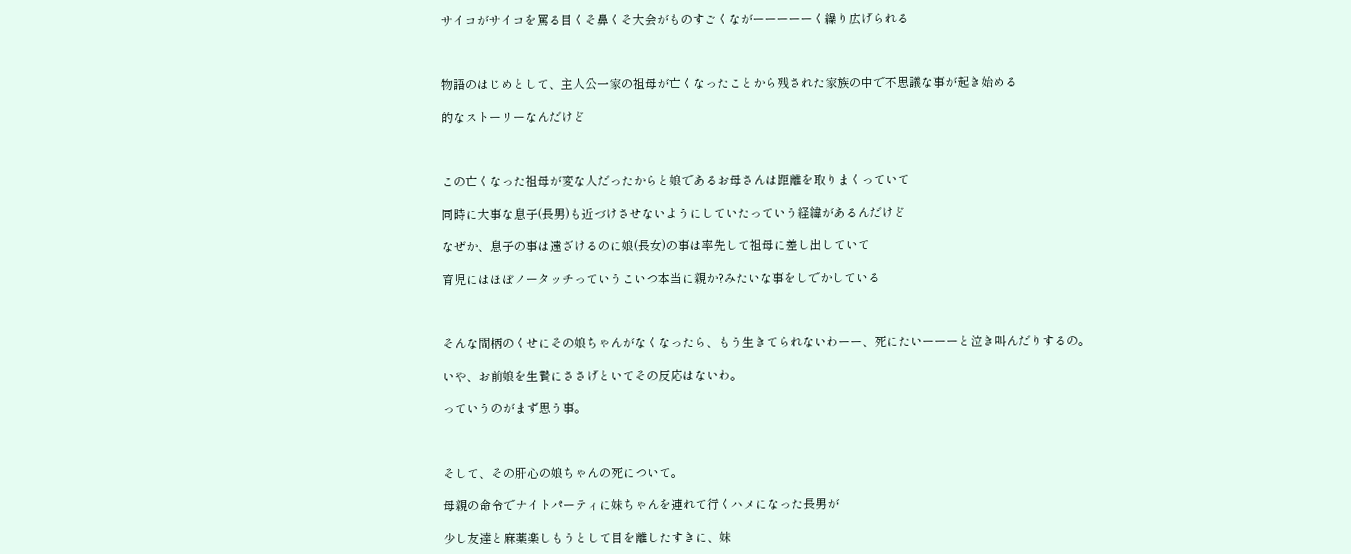サイコがサイコを罵る目くそ鼻くそ大会がものすごくながーーーーーく繰り広げられる



物語のはじめとして、主人公一家の祖母が亡くなったことから残された家族の中で不思議な事が起き始める

的なストーリーなんだけど



この亡くなった祖母が変な人だったからと娘であるお母さんは距離を取りまくっていて

同時に大事な息子(長男)も近づけさせないようにしていたっていう経緯があるんだけど

なぜか、息子の事は遠ざけるのに娘(長女)の事は率先して祖母に差し出していて

育児にはほぼノータッチっていうこいつ本当に親か?みたいな事をしでかしている



そんな間柄のくせにその娘ちゃんがなくなったら、もう生きてられないわーー、死にたいーーーと泣き叫んだりするの。

いや、お前娘を生贄にささげといてその反応はないわ。

っていうのがまず思う事。



そして、その肝心の娘ちゃんの死について。

母親の命令でナイトパーティに妹ちゃんを連れて行くハメになった長男が

少し友達と麻薬楽しもうとして目を離したすきに、妹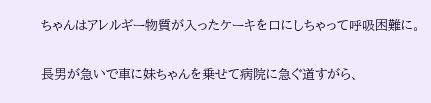ちゃんはアレルギー物質が入ったケーキを口にしちゃって呼吸困難に。

長男が急いで車に妹ちゃんを乗せて病院に急ぐ道すがら、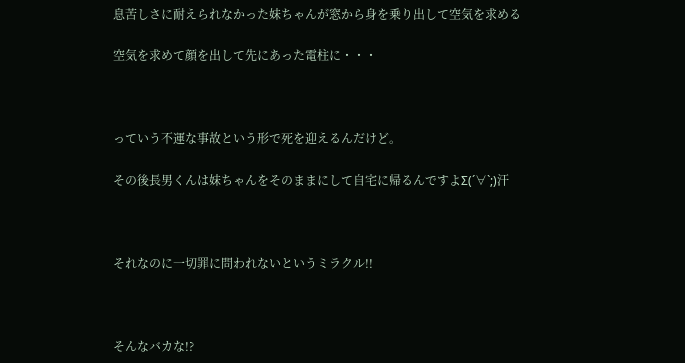息苦しさに耐えられなかった妹ちゃんが窓から身を乗り出して空気を求める

空気を求めて顔を出して先にあった電柱に・・・



っていう不運な事故という形で死を迎えるんだけど。

その後長男くんは妹ちゃんをそのままにして自宅に帰るんですよΣ(´∀`;)汗



それなのに一切罪に問われないというミラクル!!



そんなバカな!?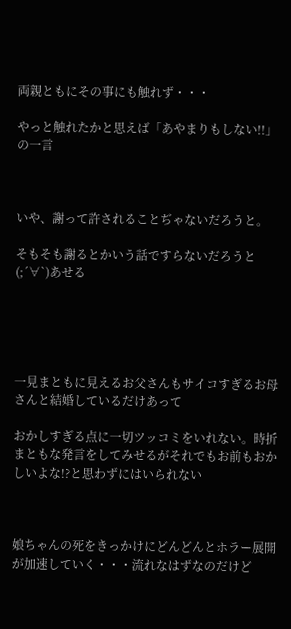両親ともにその事にも触れず・・・

やっと触れたかと思えば「あやまりもしない!!」の一言



いや、謝って許されることぢゃないだろうと。

そもそも謝るとかいう話ですらないだろうと(;´∀`)あせる





一見まともに見えるお父さんもサイコすぎるお母さんと結婚しているだけあって

おかしすぎる点に一切ツッコミをいれない。時折まともな発言をしてみせるがそれでもお前もおかしいよな!?と思わずにはいられない



娘ちゃんの死をきっかけにどんどんとホラー展開が加速していく・・・流れなはずなのだけど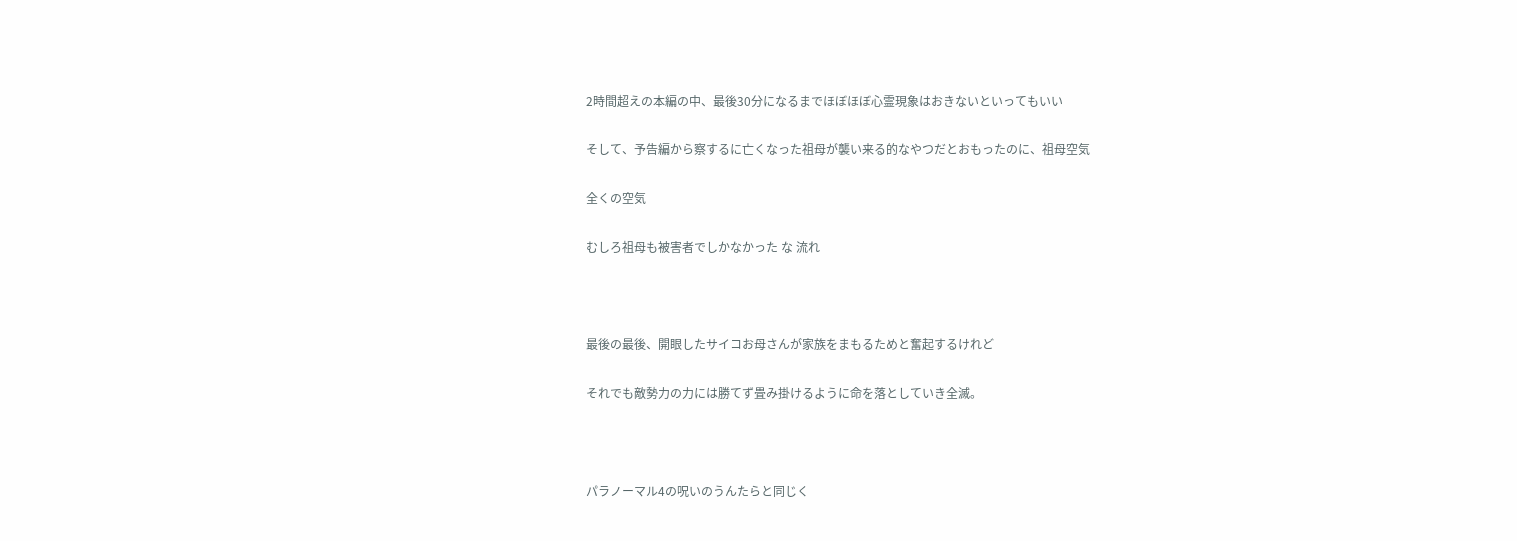2時間超えの本編の中、最後30分になるまでほぼほぼ心霊現象はおきないといってもいい

そして、予告編から察するに亡くなった祖母が襲い来る的なやつだとおもったのに、祖母空気

全くの空気

むしろ祖母も被害者でしかなかった な 流れ



最後の最後、開眼したサイコお母さんが家族をまもるためと奮起するけれど

それでも敵勢力の力には勝てず畳み掛けるように命を落としていき全滅。



パラノーマル4の呪いのうんたらと同じく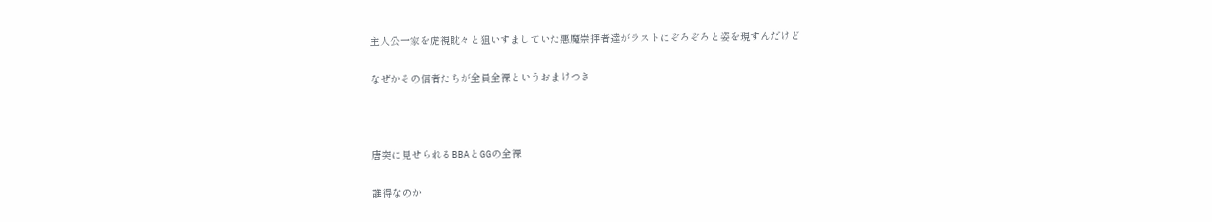主人公一家を虎視眈々と狙いすましていた悪魔崇拝者達がラストにぞろぞろと姿を現すんだけど

なぜかその信者たちが全員全裸というおまけつき



唐突に見せられるBBAとGGの全裸

誰得なのか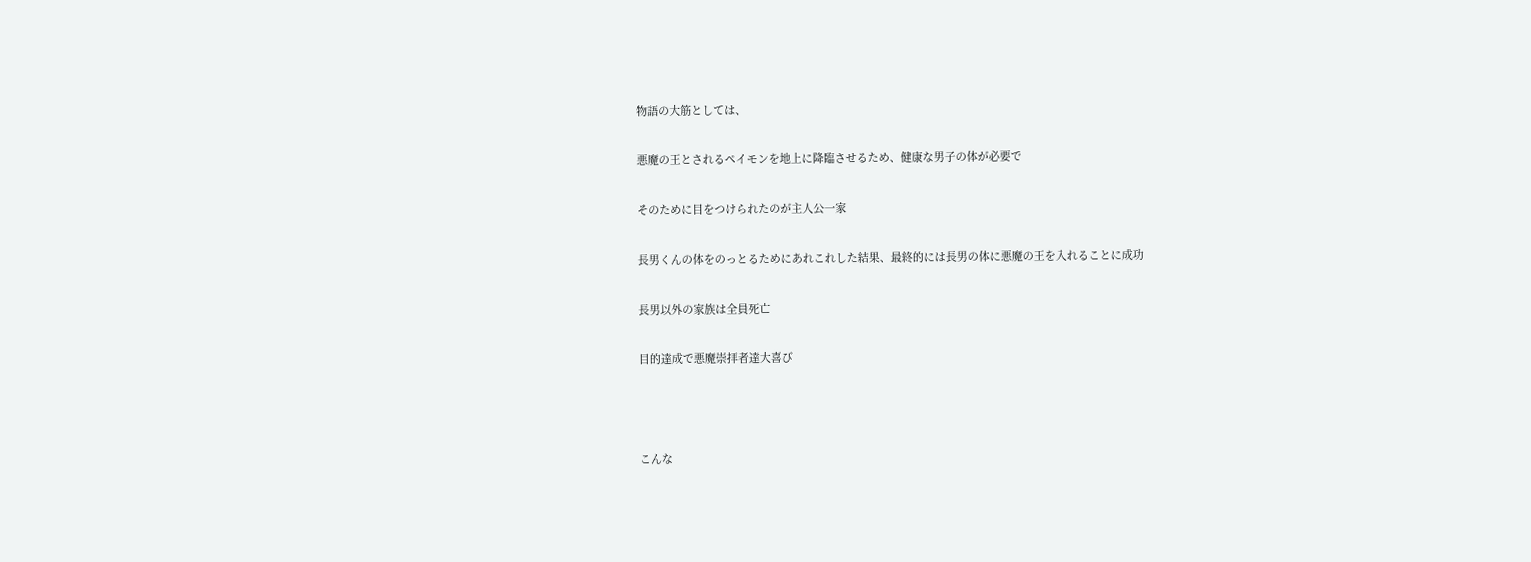物語の大筋としては、

悪魔の王とされるペイモンを地上に降臨させるため、健康な男子の体が必要で

そのために目をつけられたのが主人公一家

長男くんの体をのっとるためにあれこれした結果、最終的には長男の体に悪魔の王を入れることに成功

長男以外の家族は全員死亡

目的達成で悪魔崇拝者達大喜び



こんな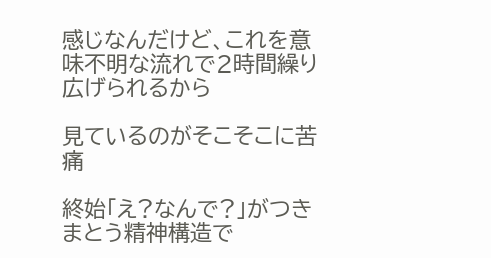感じなんだけど、これを意味不明な流れで2時間繰り広げられるから

見ているのがそこそこに苦痛

終始「え?なんで?」がつきまとう精神構造で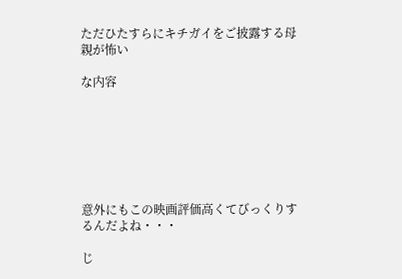ただひたすらにキチガイをご披露する母親が怖い

な内容







意外にもこの映画評価高くてびっくりするんだよね・・・

じ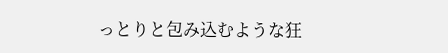っとりと包み込むような狂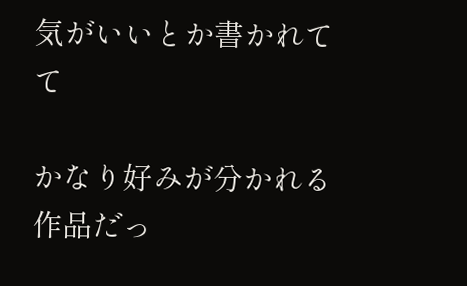気がいいとか書かれてて

かなり好みが分かれる作品だっ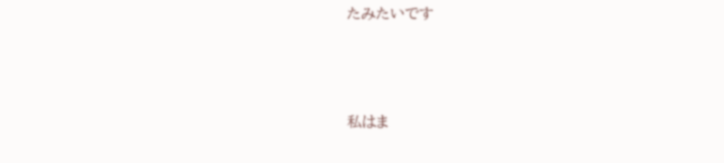たみたいです





私はま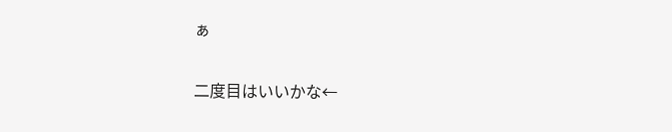ぁ

二度目はいいかな←